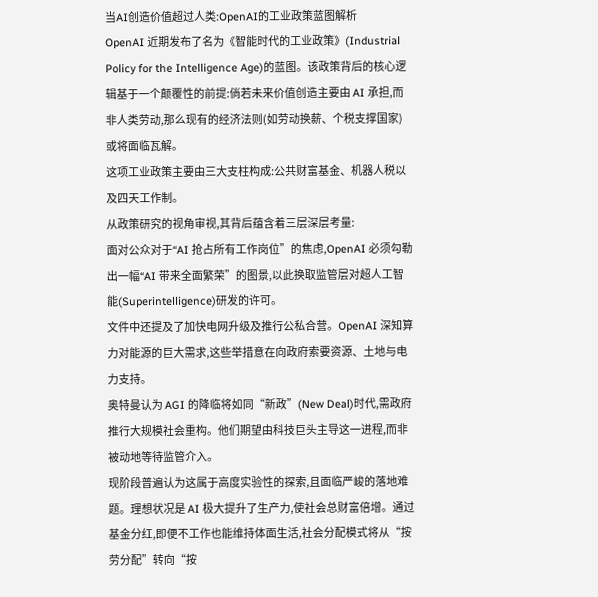当AI创造价值超过人类:OpenAI的工业政策蓝图解析
OpenAI 近期发布了名为《智能时代的工业政策》(Industrial Policy for the Intelligence Age)的蓝图。该政策背后的核心逻辑基于一个颠覆性的前提:倘若未来价值创造主要由 AI 承担,而非人类劳动,那么现有的经济法则(如劳动换薪、个税支撑国家)或将面临瓦解。
这项工业政策主要由三大支柱构成:公共财富基金、机器人税以及四天工作制。
从政策研究的视角审视,其背后蕴含着三层深层考量:
面对公众对于“AI 抢占所有工作岗位”的焦虑,OpenAI 必须勾勒出一幅“AI 带来全面繁荣”的图景,以此换取监管层对超人工智能(Superintelligence)研发的许可。
文件中还提及了加快电网升级及推行公私合营。OpenAI 深知算力对能源的巨大需求,这些举措意在向政府索要资源、土地与电力支持。
奥特曼认为 AGI 的降临将如同“新政”(New Deal)时代,需政府推行大规模社会重构。他们期望由科技巨头主导这一进程,而非被动地等待监管介入。
现阶段普遍认为这属于高度实验性的探索,且面临严峻的落地难题。理想状况是 AI 极大提升了生产力,使社会总财富倍增。通过基金分红,即便不工作也能维持体面生活,社会分配模式将从“按劳分配”转向“按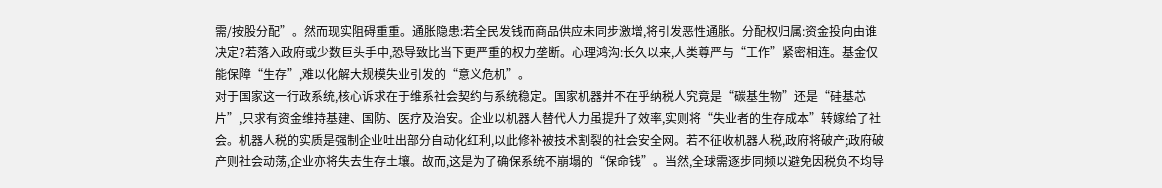需/按股分配”。然而现实阻碍重重。通胀隐患:若全民发钱而商品供应未同步激增,将引发恶性通胀。分配权归属:资金投向由谁决定?若落入政府或少数巨头手中,恐导致比当下更严重的权力垄断。心理鸿沟:长久以来,人类尊严与“工作”紧密相连。基金仅能保障“生存”,难以化解大规模失业引发的“意义危机”。
对于国家这一行政系统,核心诉求在于维系社会契约与系统稳定。国家机器并不在乎纳税人究竟是“碳基生物”还是“硅基芯片”,只求有资金维持基建、国防、医疗及治安。企业以机器人替代人力虽提升了效率,实则将“失业者的生存成本”转嫁给了社会。机器人税的实质是强制企业吐出部分自动化红利,以此修补被技术割裂的社会安全网。若不征收机器人税,政府将破产;政府破产则社会动荡,企业亦将失去生存土壤。故而,这是为了确保系统不崩塌的“保命钱”。当然,全球需逐步同频以避免因税负不均导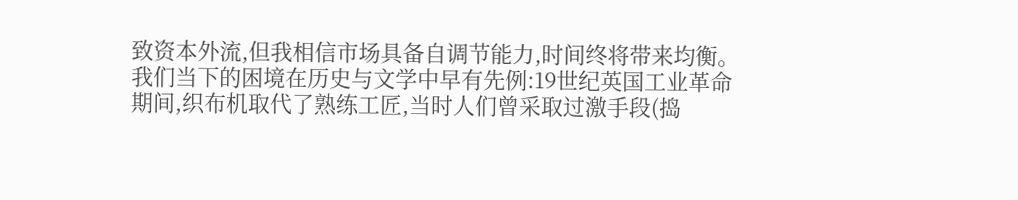致资本外流,但我相信市场具备自调节能力,时间终将带来均衡。
我们当下的困境在历史与文学中早有先例:19世纪英国工业革命期间,织布机取代了熟练工匠,当时人们曾采取过激手段(捣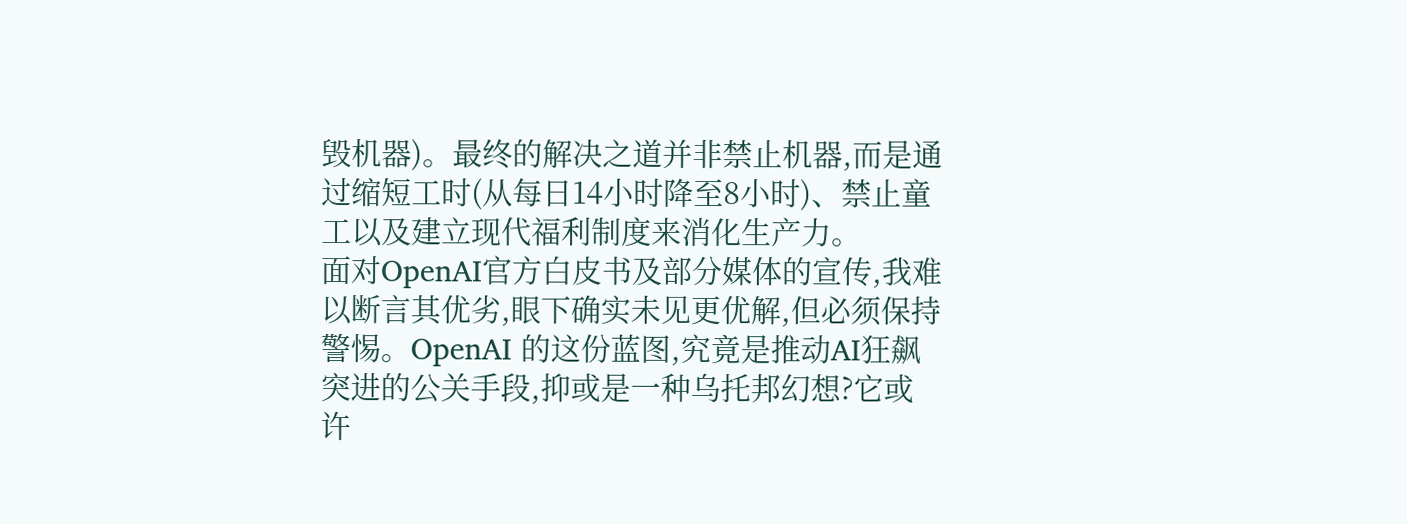毁机器)。最终的解决之道并非禁止机器,而是通过缩短工时(从每日14小时降至8小时)、禁止童工以及建立现代福利制度来消化生产力。
面对OpenAI官方白皮书及部分媒体的宣传,我难以断言其优劣,眼下确实未见更优解,但必须保持警惕。OpenAI 的这份蓝图,究竟是推动AI狂飙突进的公关手段,抑或是一种乌托邦幻想?它或许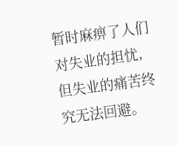暂时麻痹了人们对失业的担忧,但失业的痛苦终究无法回避。